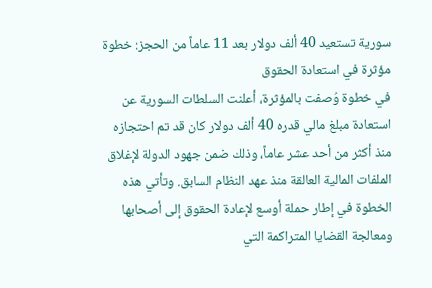سورية تستعيد 40 ألف دولار بعد 11 عاماً من الحجز: خطوة مؤثرة في استعادة الحقوق
في خطوة وُصفت بالمؤثرة، أعلنت السلطات السورية عن استعادة مبلغ مالي قدره 40 ألف دولار كان قد تم احتجازه منذ أكثر من أحد عشر عاماً، وذلك ضمن جهود الدولة لإغلاق الملفات المالية العالقة منذ عهد النظام السابق. وتأتي هذه الخطوة في إطار حملة أوسع لإعادة الحقوق إلى أصحابها ومعالجة القضايا المتراكمة التي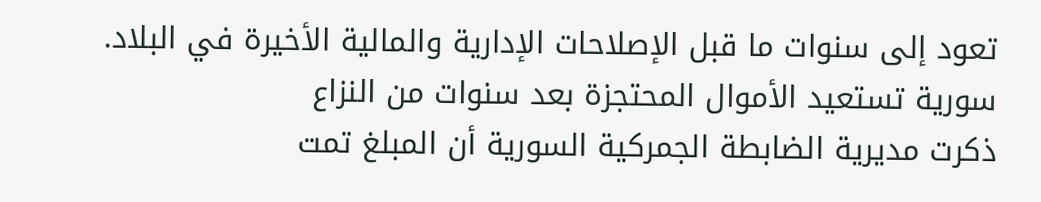تعود إلى سنوات ما قبل الإصلاحات الإدارية والمالية الأخيرة في البلاد.
سورية تستعيد الأموال المحتجزة بعد سنوات من النزاع
ذكرت مديرية الضابطة الجمركية السورية أن المبلغ تمت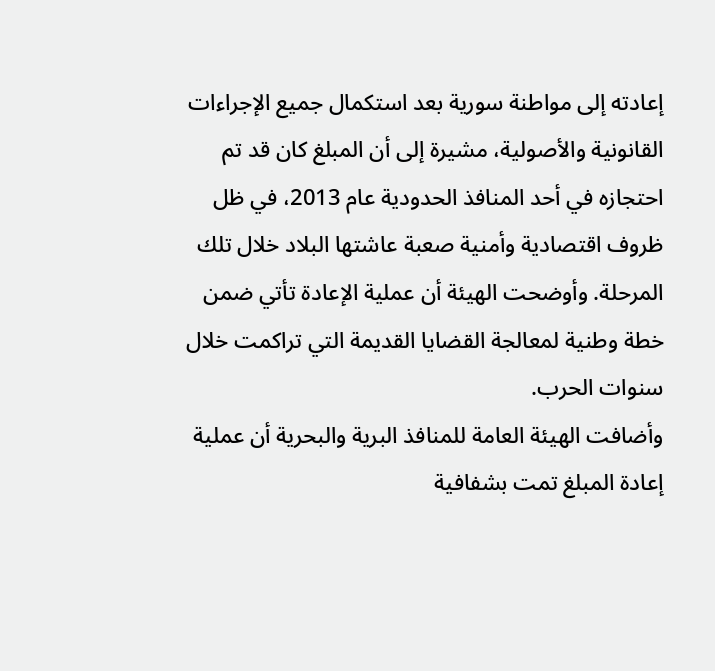إعادته إلى مواطنة سورية بعد استكمال جميع الإجراءات القانونية والأصولية، مشيرة إلى أن المبلغ كان قد تم احتجازه في أحد المنافذ الحدودية عام 2013، في ظل ظروف اقتصادية وأمنية صعبة عاشتها البلاد خلال تلك المرحلة. وأوضحت الهيئة أن عملية الإعادة تأتي ضمن خطة وطنية لمعالجة القضايا القديمة التي تراكمت خلال سنوات الحرب.
وأضافت الهيئة العامة للمنافذ البرية والبحرية أن عملية إعادة المبلغ تمت بشفافية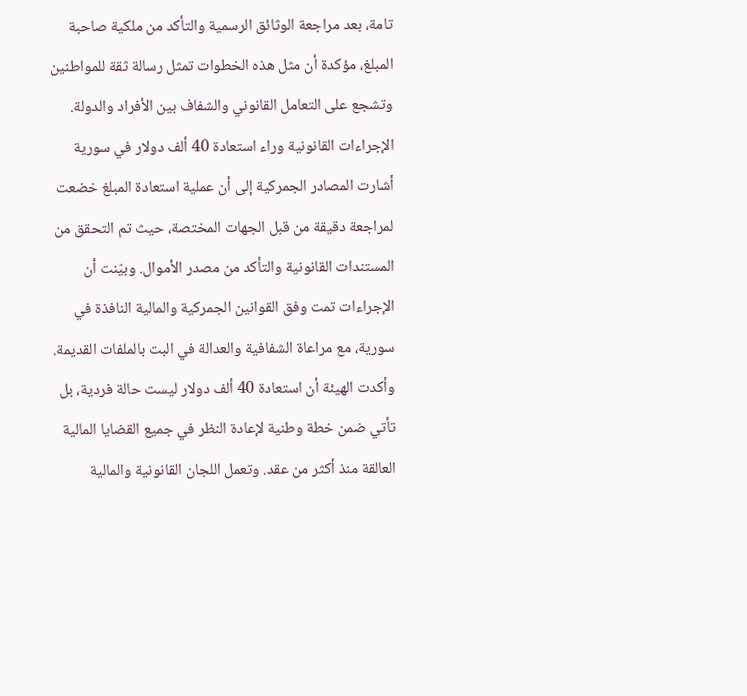تامة، بعد مراجعة الوثائق الرسمية والتأكد من ملكية صاحبة المبلغ، مؤكدة أن مثل هذه الخطوات تمثل رسالة ثقة للمواطنين وتشجع على التعامل القانوني والشفاف بين الأفراد والدولة.
الإجراءات القانونية وراء استعادة 40 ألف دولار في سورية
أشارت المصادر الجمركية إلى أن عملية استعادة المبلغ خضعت لمراجعة دقيقة من قبل الجهات المختصة، حيث تم التحقق من المستندات القانونية والتأكد من مصدر الأموال. وبيّنت أن الإجراءات تمت وفق القوانين الجمركية والمالية النافذة في سورية، مع مراعاة الشفافية والعدالة في البت بالملفات القديمة.
وأكدت الهيئة أن استعادة 40 ألف دولار ليست حالة فردية، بل تأتي ضمن خطة وطنية لإعادة النظر في جميع القضايا المالية العالقة منذ أكثر من عقد. وتعمل اللجان القانونية والمالية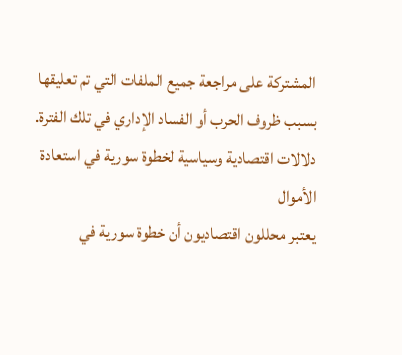المشتركة على مراجعة جميع الملفات التي تم تعليقها بسبب ظروف الحرب أو الفساد الإداري في تلك الفترة.
دلالات اقتصادية وسياسية لخطوة سورية في استعادة الأموال
يعتبر محللون اقتصاديون أن خطوة سورية في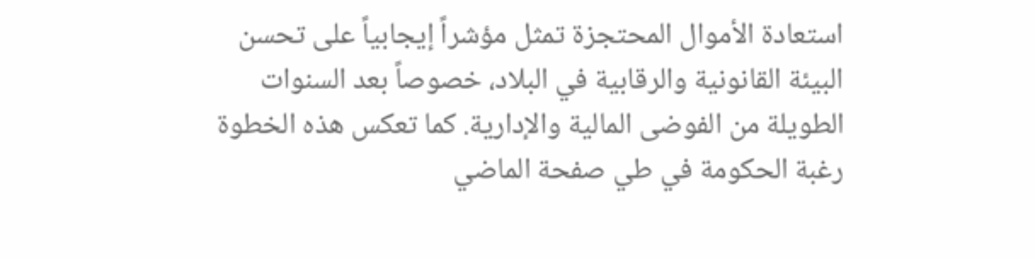استعادة الأموال المحتجزة تمثل مؤشراً إيجابياً على تحسن البيئة القانونية والرقابية في البلاد، خصوصاً بعد السنوات الطويلة من الفوضى المالية والإدارية. كما تعكس هذه الخطوة رغبة الحكومة في طي صفحة الماضي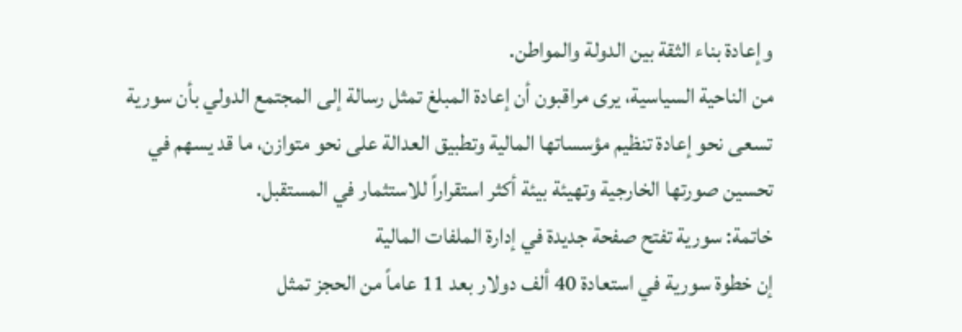وإعادة بناء الثقة بين الدولة والمواطن.
من الناحية السياسية، يرى مراقبون أن إعادة المبلغ تمثل رسالة إلى المجتمع الدولي بأن سورية تسعى نحو إعادة تنظيم مؤسساتها المالية وتطبيق العدالة على نحو متوازن، ما قد يسهم في تحسين صورتها الخارجية وتهيئة بيئة أكثر استقراراً للاستثمار في المستقبل.
خاتمة: سورية تفتح صفحة جديدة في إدارة الملفات المالية
إن خطوة سورية في استعادة 40 ألف دولار بعد 11 عاماً من الحجز تمثل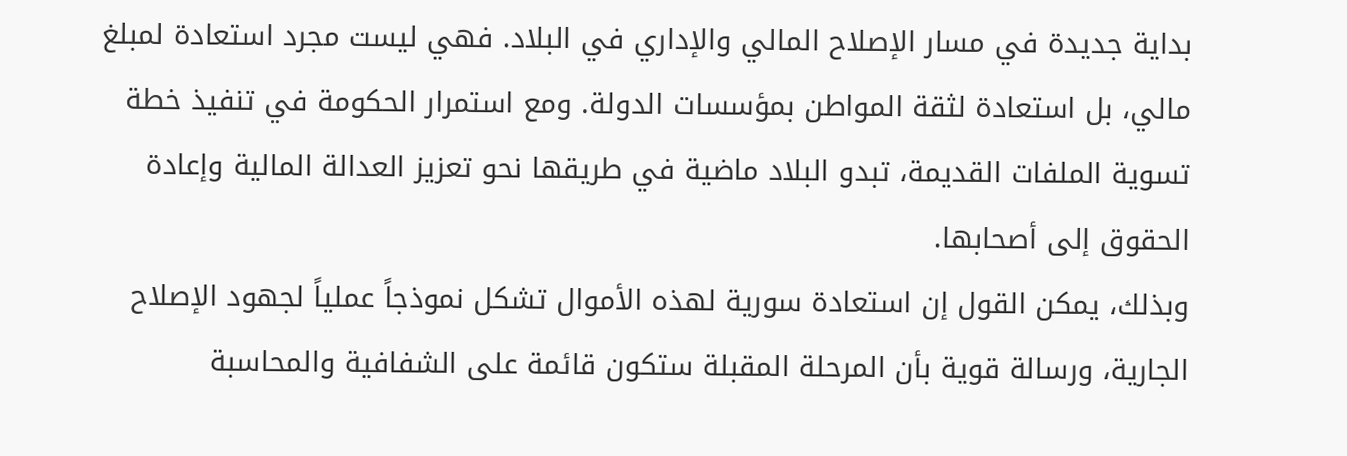بداية جديدة في مسار الإصلاح المالي والإداري في البلاد. فهي ليست مجرد استعادة لمبلغ مالي، بل استعادة لثقة المواطن بمؤسسات الدولة. ومع استمرار الحكومة في تنفيذ خطة تسوية الملفات القديمة، تبدو البلاد ماضية في طريقها نحو تعزيز العدالة المالية وإعادة الحقوق إلى أصحابها.
وبذلك، يمكن القول إن استعادة سورية لهذه الأموال تشكل نموذجاً عملياً لجهود الإصلاح الجارية، ورسالة قوية بأن المرحلة المقبلة ستكون قائمة على الشفافية والمحاسبة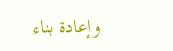وإعادة بناء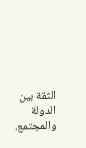الثقة بين الدولة والمجتمع.